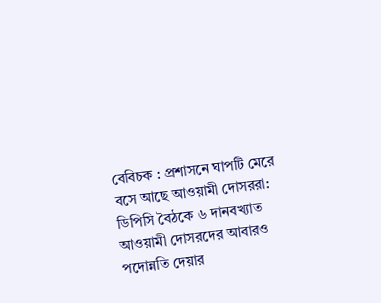বেবিচক : প্রশাসনে ঘাপটি মেরে বসে আছে আওয়ামী দোসররা: ডিপিসি বৈঠকে ৬ দানবখ্যাত আওয়ামী দোসরদের আবারও পদোন্নতি দেয়ার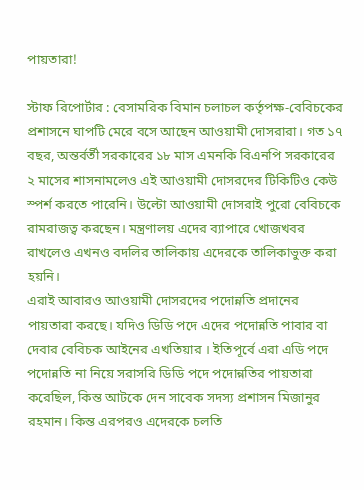পায়তারা!

স্টাফ রিপোর্টার : বেসামরিক বিমান চলাচল কর্তৃপক্ষ-বেবিচকের প্রশাসনে ঘাপটি মেরে বসে আছেন আওয়ামী দোসরারা। গত ১৭ বছর, অন্তর্বর্তী সরকারের ১৮ মাস এমনকি বিএনপি সরকারের ২ মাসের শাসনামলেও এই আওয়ামী দোসরদের টিকিটিও কেউ স্পর্শ করতে পারেনি। উল্টো আওয়ামী দোসরাই পুরো বেবিচকে রামরাজত্ব করছেন। মন্ত্রণালয় এদের ব্যাপারে খোজখবর রাখলেও এখনও বদলির তালিকায় এদেরকে তালিকাভুক্ত করা হয়নি।
এরাই আবারও আওয়ামী দোসরদের পদোন্নতি প্রদানের পায়তারা করছে। যদিও ডিডি পদে এদের পদোন্নতি পাবার বা দেবার বেবিচক আইনের এখতিয়ার । ইতিপূর্বে এরা এডি পদে পদোন্নতি না নিয়ে সরাসরি ডিডি পদে পদোন্নতির পায়তারা করেছিল, কিন্ত আটকে দেন সাবেক সদস্য প্রশাসন মিজানুর রহমান। কিন্ত এরপরও এদেরকে চলতি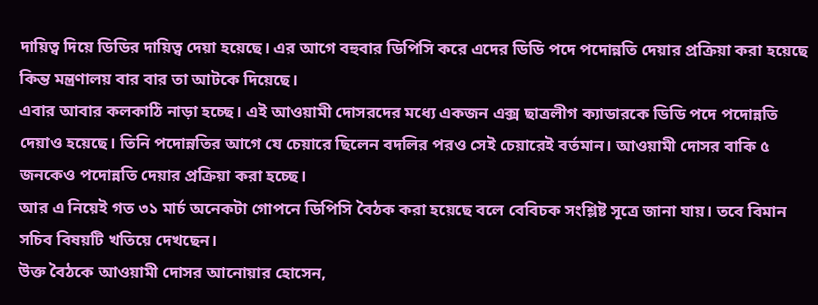দায়িত্ব দিয়ে ডিডির দায়িত্ব দেয়া হয়েছে। এর আগে বহুবার ডিপিসি করে এদের ডিডি পদে পদোন্নতি দেয়ার প্রক্রিয়া করা হয়েছে কিন্ত মন্ত্রণালয় বার বার তা আটকে দিয়েছে।
এবার আবার কলকাঠি নাড়া হচ্ছে। এই আওয়ামী দোসরদের মধ্যে একজন এক্স ছাত্রলীগ ক্যাডারকে ডিডি পদে পদোন্নতি দেয়াও হয়েছে। তিনি পদোন্নতির আগে যে চেয়ারে ছিলেন বদলির পরও সেই চেয়ারেই বর্তমান। আওয়ামী দোসর বাকি ৫ জনকেও পদোন্নতি দেয়ার প্রক্রিয়া করা হচ্ছে।
আর এ নিয়েই গত ৩১ মার্চ অনেকটা গোপনে ডিপিসি বৈঠক করা হয়েছে বলে বেবিচক সংশ্লিষ্ট সূত্রে জানা যায়। তবে বিমান সচিব বিষয়টি খতিয়ে দেখছেন।
উক্ত বৈঠকে আওয়ামী দোসর আনোয়ার হোসেন,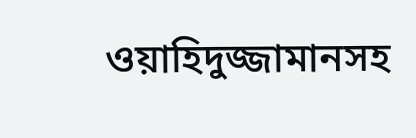ওয়াহিদুজ্জামানসহ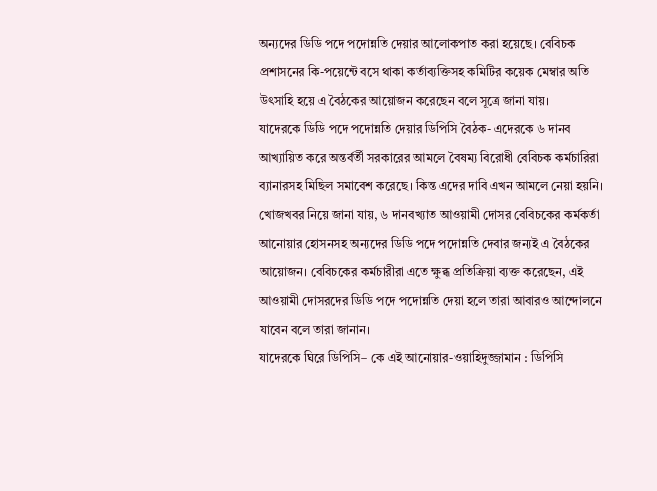অন্যদের ডিডি পদে পদোন্নতি দেয়ার আলোকপাত করা হয়েছে। বেবিচক প্রশাসনের কি-পয়েন্টে বসে থাকা কর্তাব্যক্তিসহ কমিটির কয়েক মেম্বার অতি উৎসাহি হয়ে এ বৈঠকের আয়োজন করেছেন বলে সূত্রে জানা যায়।
যাদেরকে ডিডি পদে পদোন্নতি দেয়ার ডিপিসি বৈঠক- এদেরকে ৬ দানব আখ্যায়িত করে অন্তর্বর্তী সরকারের আমলে বৈষম্য বিরোধী বেবিচক কর্মচারিরা ব্যানারসহ মিছিল সমাবেশ করেছে। কিন্ত এদের দাবি এখন আমলে নেয়া হয়নি।
খোজখবর নিয়ে জানা যায়, ৬ দানবখ্যাত আওয়ামী দোসর বেবিচকের কর্মকর্তা আনোয়ার হোসনসহ অন্যদের ডিডি পদে পদোন্নতি দেবার জন্যই এ বৈঠকের আয়োজন। বেবিচকের কর্মচারীরা এতে ক্ষুব্ধ প্রতিক্রিয়া ব্যক্ত করেছেন, এই আওয়ামী দোসরদের ডিডি পদে পদোন্নতি দেয়া হলে তারা আবারও আন্দোলনে যাবেন বলে তারা জানান।
যাদেরকে ঘিরে ডিপিসি– কে এই আনোয়ার-ওয়াহিদুজ্জামান : ডিপিসি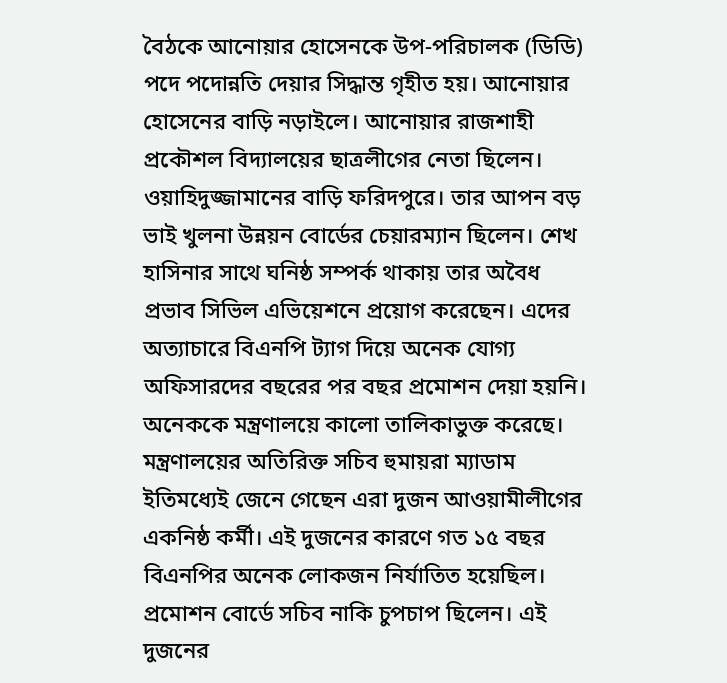বৈঠকে আনোয়ার হোসেনকে উপ-পরিচালক (ডিডি) পদে পদোন্নতি দেয়ার সিদ্ধান্ত গৃহীত হয়। আনোয়ার হোসেনের বাড়ি নড়াইলে। আনোয়ার রাজশাহী প্রকৌশল বিদ্যালয়ের ছাত্রলীগের নেতা ছিলেন।
ওয়াহিদুজ্জামানের বাড়ি ফরিদপুরে। তার আপন বড় ভাই খুলনা উন্নয়ন বোর্ডের চেয়ারম্যান ছিলেন। শেখ হাসিনার সাথে ঘনিষ্ঠ সম্পর্ক থাকায় তার অবৈধ প্রভাব সিভিল এভিয়েশনে প্রয়োগ করেছেন। এদের অত্যাচারে বিএনপি ট্যাগ দিয়ে অনেক যোগ্য অফিসারদের বছরের পর বছর প্রমোশন দেয়া হয়নি। অনেককে মন্ত্রণালয়ে কালো তালিকাভুক্ত করেছে।
মন্ত্রণালয়ের অতিরিক্ত সচিব হুমায়রা ম্যাডাম ইতিমধ্যেই জেনে গেছেন এরা দুজন আওয়ামীলীগের একনিষ্ঠ কর্মী। এই দুজনের কারণে গত ১৫ বছর বিএনপির অনেক লোকজন নির্যাতিত হয়েছিল। প্রমোশন বোর্ডে সচিব নাকি চুপচাপ ছিলেন। এই দুজনের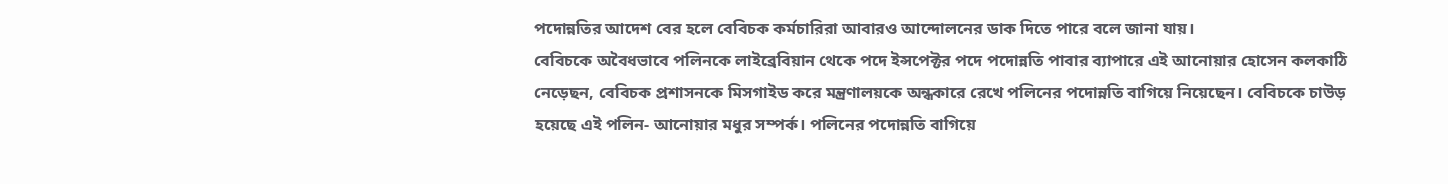পদোন্নতির আদেশ বের হলে বেবিচক কর্মচারিরা আবারও আন্দোলনের ডাক দিতে পারে বলে জানা যায়।
বেবিচকে অবৈধভাবে পলিনকে লাইব্রেবিয়ান থেকে পদে ইন্সপেক্টর পদে পদোন্নতি পাবার ব্যাপারে এই আনোয়ার হোসেন কলকাঠি নেড়েছন, বেবিচক প্রশাসনকে মিসগাইড করে মন্ত্রণালয়কে অন্ধকারে রেখে পলিনের পদোন্নতি বাগিয়ে নিয়েছেন। বেবিচকে চাউড় হয়েছে এই পলিন- আনোয়ার মধুর সম্পর্ক। পলিনের পদোন্নতি বাগিয়ে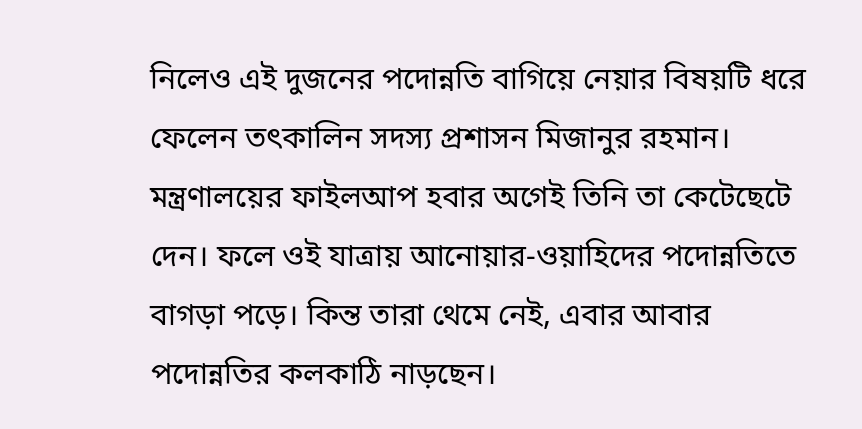নিলেও এই দুজনের পদোন্নতি বাগিয়ে নেয়ার বিষয়টি ধরে ফেলেন তৎকালিন সদস্য প্রশাসন মিজানুর রহমান। মন্ত্রণালয়ের ফাইলআপ হবার অগেই তিনি তা কেটেছেটে দেন। ফলে ওই যাত্রায় আনোয়ার-ওয়াহিদের পদোন্নতিতে বাগড়া পড়ে। কিন্ত তারা থেমে নেই, এবার আবার পদোন্নতির কলকাঠি নাড়ছেন।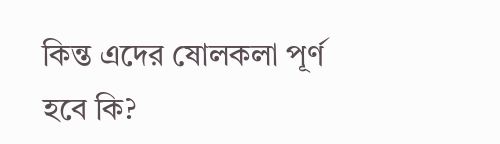কিন্ত এদের ষোলকলা পূর্ণ হবে কি?